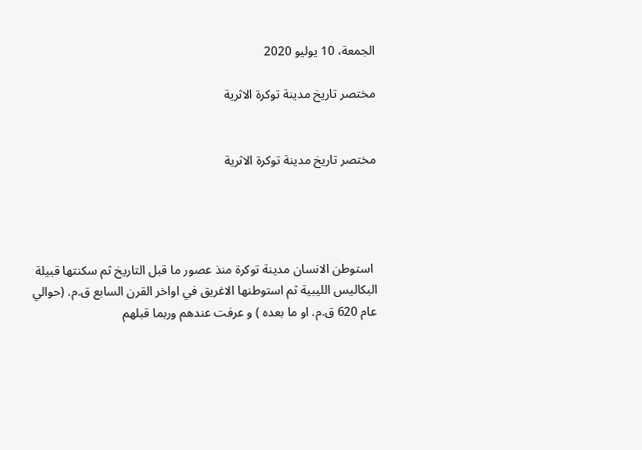الجمعة، 10 يوليو 2020

مختصر تاريخ مدينة توكرة الاثرية


مختصر تاريخ مدينة توكرة الاثرية




 استوطن الانسان مدينة توكرة منذ عصور ما قبل التاريخ ثم سكنتها قبيلة البكاليس الليبية ثم استوطنها الاغريق في اواخر القرن السابع ق.م. (حوالي عام 620 ق.م. او ما بعده ) و عرفت عندهم وربما قبلهم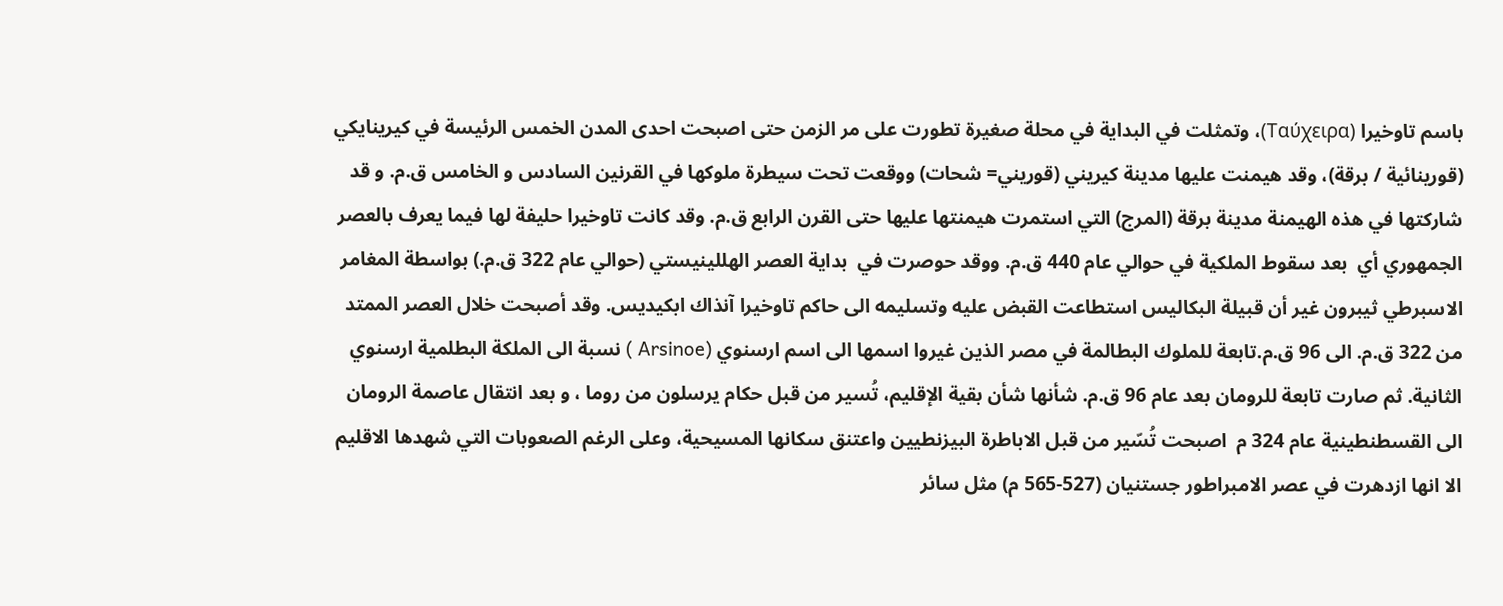باسم تاوخيرا (Ταύχειρα)، وتمثلت في البداية في محلة صغيرة تطورت على مر الزمن حتى اصبحت احدى المدن الخمس الرئيسة في كيرينايكي (قورينائية / برقة)، وقد هيمنت عليها مدينة كيريني (قوريني= شحات) ووقعت تحت سيطرة ملوكها في القرنين السادس و الخامس ق.م. و قد شاركتها في هذه الهيمنة مدينة برقة (المرج) التي استمرت هيمنتها عليها حتى القرن الرابع ق.م. وقد كانت تاوخيرا حليفة لها فيما يعرف بالعصر الجمهوري أي  بعد سقوط الملكية في حوالي عام 440 ق.م. ووقد حوصرت في  بداية العصر الهللينيستي (حوالي عام 322 ق.م.) بواسطة المغامر الاسبرطي ثيبرون غير أن قبيلة البكاليس استطاعت القبض عليه وتسليمه الى حاكم تاوخيرا آنذاك ابكيديس. وقد أصبحت خلال العصر الممتد من 322 ق.م. الى 96 ق.م.تابعة للملوك البطالمة في مصر الذين غيروا اسمها الى اسم ارسنوي (Arsinoe ) نسبة الى الملكة البطلمية ارسنوي الثانية. ثم صارت تابعة للرومان بعد عام 96 ق.م. شأنها شأن بقية الإقليم، تُسير من قبل حكام يرسلون من روما ، و بعد انتقال عاصمة الرومان الى القسطنطينية عام 324 م  اصبحت تُسّير من قبل الاباطرة البيزنطيين واعتنق سكانها المسيحية، وعلى الرغم الصعوبات التي شهدها الاقليم الا انها ازدهرت في عصر الامبراطور جستنيان (527-565 م) مثل سائر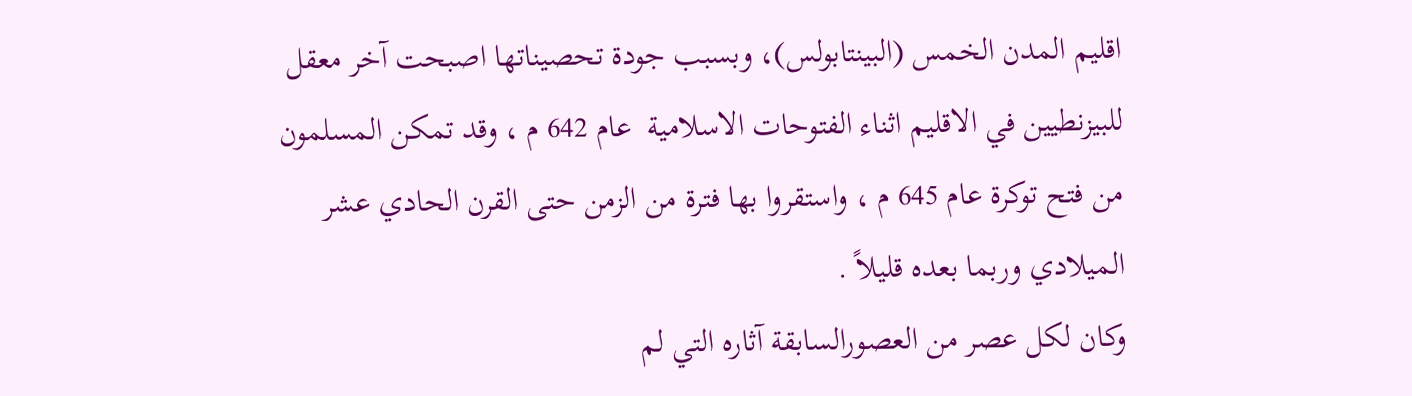اقليم المدن الخمس (البينتابولس)، وبسبب جودة تحصيناتها اصبحت آخر معقل للبيزنطيين في الاقليم اثناء الفتوحات الاسلامية  عام 642 م ، وقد تمكن المسلمون من فتح توكرة عام 645 م ، واستقروا بها فترة من الزمن حتى القرن الحادي عشر الميلادي وربما بعده قليلاً .
وكان لكل عصر من العصورالسابقة آثاره التي لم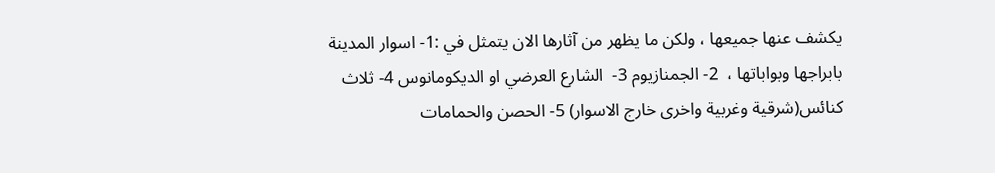يكشف عنها جميعها ، ولكن ما يظهر من آثارها الان يتمثل في :1- اسوار المدينة بابراجها وبواباتها ،  2- الجمنازيوم 3-  الشارع العرضي او الديكومانوس 4- ثلاث كنائس(شرقية وغربية واخرى خارج الاسوار) 5- الحصن والحمامات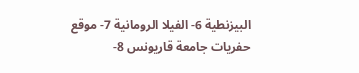البيزنطية 6- الفيلا الرومانية 7- موقع حفريات جامعة قاريونس 8-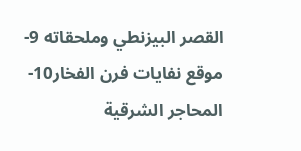القصر البيزنطي وملحقاته 9- موقع نفايات فرن الفخار10- المحاجر الشرقية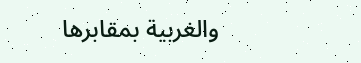والغربية بمقابرها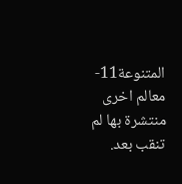المتنوعة11- معالم اخرى منتشرة بها لم تنقب بعد.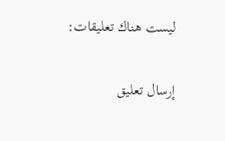ليست هناك تعليقات:

إرسال تعليق